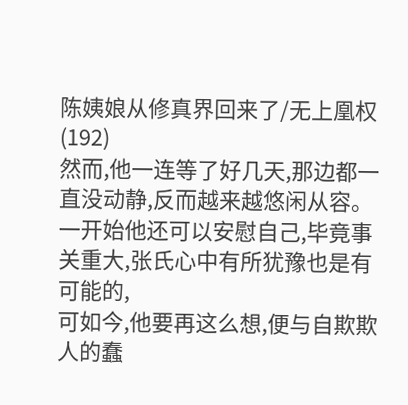陈姨娘从修真界回来了/无上凰权(192)
然而,他一连等了好几天,那边都一直没动静,反而越来越悠闲从容。
一开始他还可以安慰自己,毕竟事关重大,张氏心中有所犹豫也是有可能的,
可如今,他要再这么想,便与自欺欺人的蠢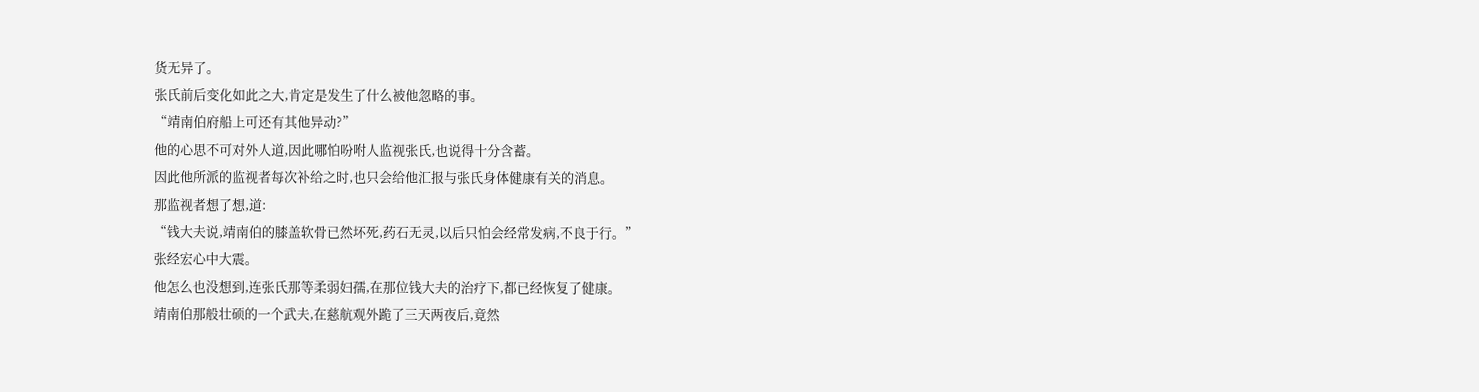货无异了。
张氏前后变化如此之大,肯定是发生了什么被他忽略的事。
“靖南伯府船上可还有其他异动?”
他的心思不可对外人道,因此哪怕吩咐人监视张氏,也说得十分含蓄。
因此他所派的监视者每次补给之时,也只会给他汇报与张氏身体健康有关的消息。
那监视者想了想,道:
“钱大夫说,靖南伯的膝盖软骨已然坏死,药石无灵,以后只怕会经常发病,不良于行。”
张经宏心中大震。
他怎么也没想到,连张氏那等柔弱妇孺,在那位钱大夫的治疗下,都已经恢复了健康。
靖南伯那般壮硕的一个武夫,在慈航观外跪了三天两夜后,竟然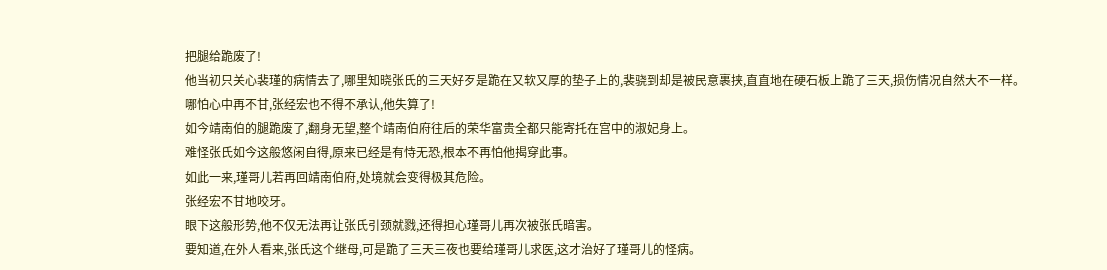把腿给跪废了!
他当初只关心裴瑾的病情去了,哪里知晓张氏的三天好歹是跪在又软又厚的垫子上的,裴骁到却是被民意裹挟,直直地在硬石板上跪了三天,损伤情况自然大不一样。
哪怕心中再不甘,张经宏也不得不承认,他失算了!
如今靖南伯的腿跪废了,翻身无望,整个靖南伯府往后的荣华富贵全都只能寄托在宫中的淑妃身上。
难怪张氏如今这般悠闲自得,原来已经是有恃无恐,根本不再怕他揭穿此事。
如此一来,瑾哥儿若再回靖南伯府,处境就会变得极其危险。
张经宏不甘地咬牙。
眼下这般形势,他不仅无法再让张氏引颈就戮,还得担心瑾哥儿再次被张氏暗害。
要知道,在外人看来,张氏这个继母,可是跪了三天三夜也要给瑾哥儿求医,这才治好了瑾哥儿的怪病。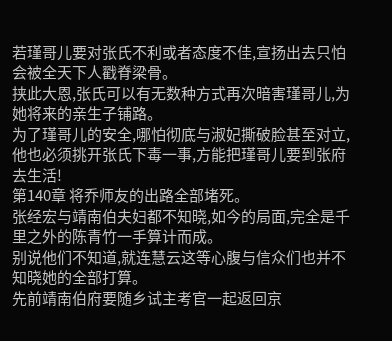若瑾哥儿要对张氏不利或者态度不佳,宣扬出去只怕会被全天下人戳脊梁骨。
挟此大恩,张氏可以有无数种方式再次暗害瑾哥儿,为她将来的亲生子铺路。
为了瑾哥儿的安全,哪怕彻底与淑妃撕破脸甚至对立,他也必须挑开张氏下毒一事,方能把瑾哥儿要到张府去生活!
第140章 将乔师友的出路全部堵死。
张经宏与靖南伯夫妇都不知晓,如今的局面,完全是千里之外的陈青竹一手算计而成。
别说他们不知道,就连慧云这等心腹与信众们也并不知晓她的全部打算。
先前靖南伯府要随乡试主考官一起返回京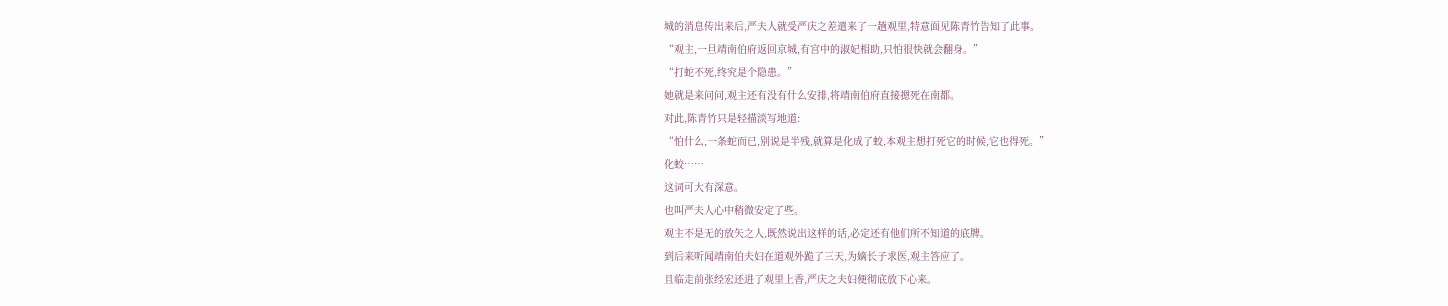城的消息传出来后,严夫人就受严庆之差遣来了一趟观里,特意面见陈青竹告知了此事。
“观主,一旦靖南伯府返回京城,有宫中的淑妃相助,只怕很快就会翻身。”
“打蛇不死,终究是个隐患。”
她就是来问问,观主还有没有什么安排,将靖南伯府直接摁死在南都。
对此,陈青竹只是轻描淡写地道:
“怕什么,一条蛇而已,别说是半残,就算是化成了蛟,本观主想打死它的时候,它也得死。”
化蛟……
这词可大有深意。
也叫严夫人心中稍微安定了些。
观主不是无的放矢之人,既然说出这样的话,必定还有他们所不知道的底牌。
到后来听闻靖南伯夫妇在道观外跪了三天,为嫡长子求医,观主答应了。
且临走前张经宏还进了观里上香,严庆之夫妇便彻底放下心来。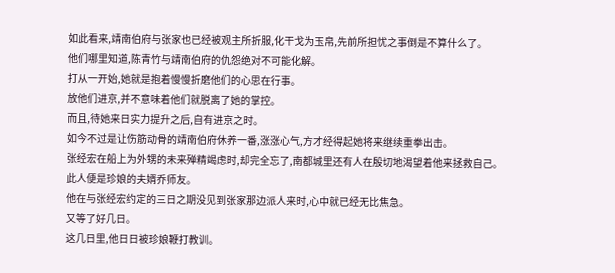如此看来,靖南伯府与张家也已经被观主所折服,化干戈为玉帛,先前所担忧之事倒是不算什么了。
他们哪里知道,陈青竹与靖南伯府的仇怨绝对不可能化解。
打从一开始,她就是抱着慢慢折磨他们的心思在行事。
放他们进京,并不意味着他们就脱离了她的掌控。
而且,待她来日实力提升之后,自有进京之时。
如今不过是让伤筋动骨的靖南伯府休养一番,涨涨心气,方才经得起她将来继续重拳出击。
张经宏在船上为外甥的未来殚精竭虑时,却完全忘了,南都城里还有人在殷切地渴望着他来拯救自己。
此人便是珍娘的夫婿乔师友。
他在与张经宏约定的三日之期没见到张家那边派人来时,心中就已经无比焦急。
又等了好几日。
这几日里,他日日被珍娘鞭打教训。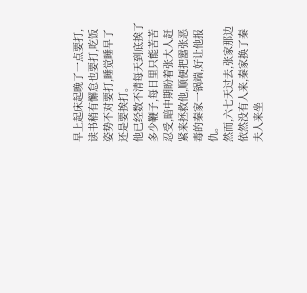早上起床起晚了一点要打,读书稍有懈怠也要打,吃饭姿势不对要打,睡觉睡早了还是要挨打。
他已经数不清每天到底挨了多少鞭子,每日里只能苦苦忍受,暗中期盼着张大人赶紧来拯救他,顺便把嚣张恶毒的秦家一锅端,好让他报仇。
然而,六七天过去,张家那边依然没有人来,秦家换了秦夫人来坐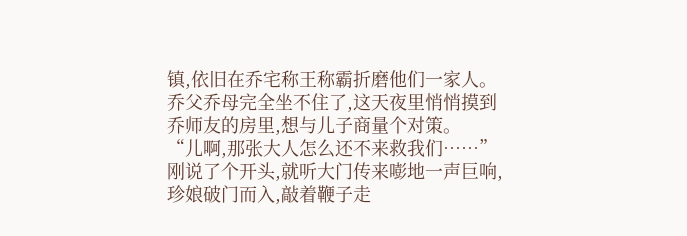镇,依旧在乔宅称王称霸折磨他们一家人。
乔父乔母完全坐不住了,这天夜里悄悄摸到乔师友的房里,想与儿子商量个对策。
“儿啊,那张大人怎么还不来救我们……”
刚说了个开头,就听大门传来嘭地一声巨响,珍娘破门而入,敲着鞭子走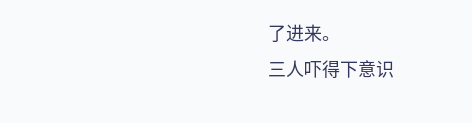了进来。
三人吓得下意识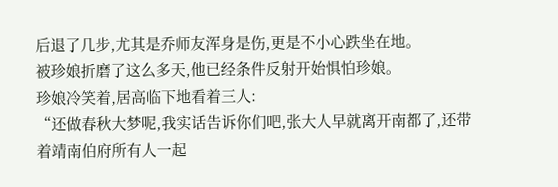后退了几步,尤其是乔师友浑身是伤,更是不小心跌坐在地。
被珍娘折磨了这么多天,他已经条件反射开始惧怕珍娘。
珍娘冷笑着,居高临下地看着三人:
“还做春秋大梦呢,我实话告诉你们吧,张大人早就离开南都了,还带着靖南伯府所有人一起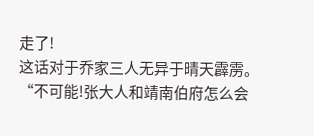走了!
这话对于乔家三人无异于晴天霹雳。
“不可能!张大人和靖南伯府怎么会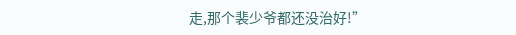走,那个裴少爷都还没治好!”